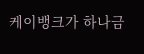케이뱅크가 하나금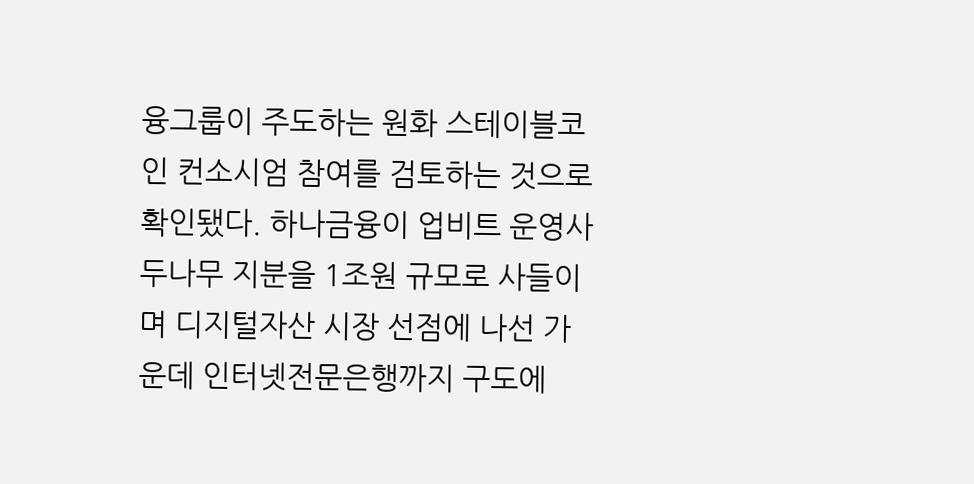융그룹이 주도하는 원화 스테이블코인 컨소시엄 참여를 검토하는 것으로 확인됐다. 하나금융이 업비트 운영사 두나무 지분을 1조원 규모로 사들이며 디지털자산 시장 선점에 나선 가운데 인터넷전문은행까지 구도에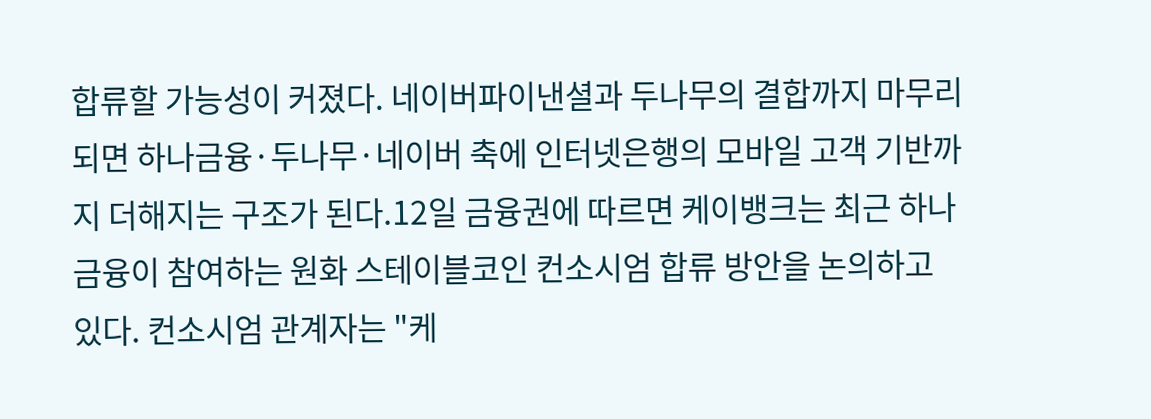합류할 가능성이 커졌다. 네이버파이낸셜과 두나무의 결합까지 마무리되면 하나금융·두나무·네이버 축에 인터넷은행의 모바일 고객 기반까지 더해지는 구조가 된다.12일 금융권에 따르면 케이뱅크는 최근 하나금융이 참여하는 원화 스테이블코인 컨소시엄 합류 방안을 논의하고 있다. 컨소시엄 관계자는 "케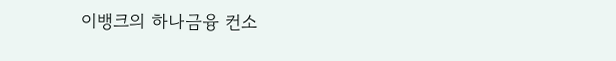이뱅크의 하나금융 컨소